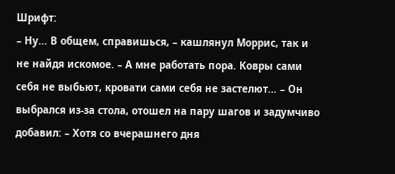Шрифт:
– Ну… В общем, справишься, – кашлянул Моррис, так и не найдя искомое. – А мне работать пора. Ковры сами себя не выбьют, кровати сами себя не застелют… – Он выбрался из-за стола, отошел на пару шагов и задумчиво добавил: – Хотя со вчерашнего дня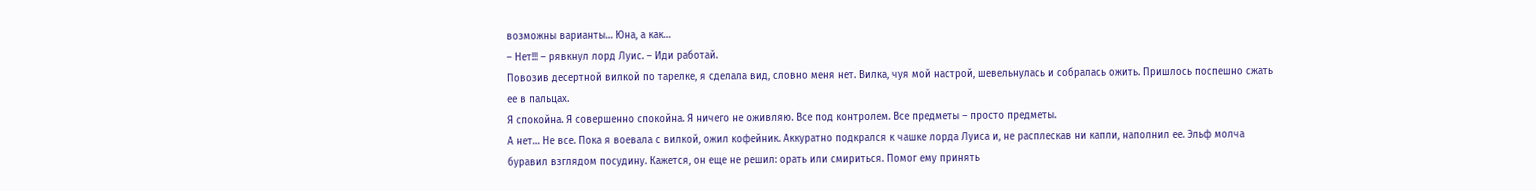возможны варианты… Юна, а как…
– Нет!!! – рявкнул лорд Луис. – Иди работай.
Повозив десертной вилкой по тарелке, я сделала вид, словно меня нет. Вилка, чуя мой настрой, шевельнулась и собралась ожить. Пришлось поспешно сжать ее в пальцах.
Я спокойна. Я совершенно спокойна. Я ничего не оживляю. Все под контролем. Все предметы – просто предметы.
А нет… Не все. Пока я воевала с вилкой, ожил кофейник. Аккуратно подкрался к чашке лорда Луиса и, не расплескав ни капли, наполнил ее. Эльф молча буравил взглядом посудину. Кажется, он еще не решил: орать или смириться. Помог ему принять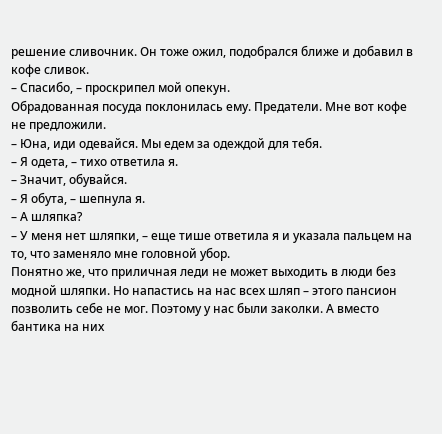решение сливочник. Он тоже ожил, подобрался ближе и добавил в кофе сливок.
– Спасибо, – проскрипел мой опекун.
Обрадованная посуда поклонилась ему. Предатели. Мне вот кофе не предложили.
– Юна, иди одевайся. Мы едем за одеждой для тебя.
– Я одета, – тихо ответила я.
– Значит, обувайся.
– Я обута, – шепнула я.
– А шляпка?
– У меня нет шляпки, – еще тише ответила я и указала пальцем на то, что заменяло мне головной убор.
Понятно же, что приличная леди не может выходить в люди без модной шляпки. Но напастись на нас всех шляп – этого пансион позволить себе не мог. Поэтому у нас были заколки. А вместо бантика на них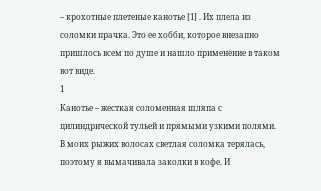– крохотные плетеные канотье [1] . Их плела из соломки прачка. Это ее хобби, которое внезапно пришлось всем по душе и нашло применение в таком вот виде.
1
Канотье – жесткая соломенная шляпа с цилиндрической тульей и прямыми узкими полями.
В моих рыжих волосах светлая соломка терялась, поэтому я вымачивала заколки в кофе. И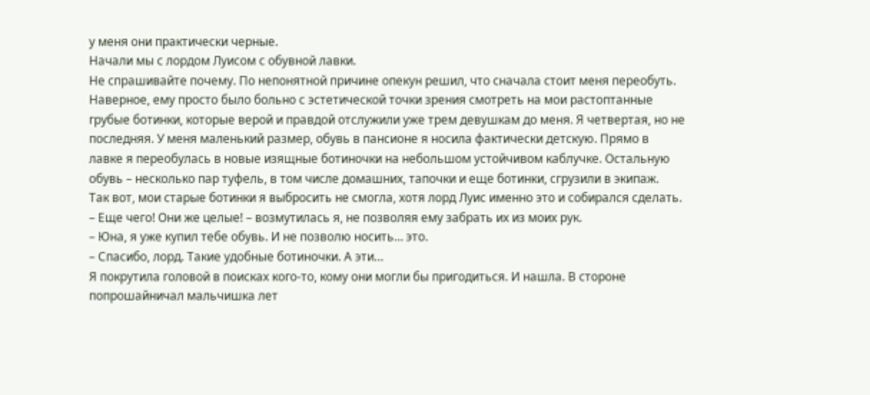у меня они практически черные.
Начали мы с лордом Луисом с обувной лавки.
Не спрашивайте почему. По непонятной причине опекун решил, что сначала стоит меня переобуть. Наверное, ему просто было больно с эстетической точки зрения смотреть на мои растоптанные грубые ботинки, которые верой и правдой отслужили уже трем девушкам до меня. Я четвертая, но не последняя. У меня маленький размер, обувь в пансионе я носила фактически детскую. Прямо в лавке я переобулась в новые изящные ботиночки на небольшом устойчивом каблучке. Остальную обувь – несколько пар туфель, в том числе домашних, тапочки и еще ботинки, сгрузили в экипаж.
Так вот, мои старые ботинки я выбросить не смогла, хотя лорд Луис именно это и собирался сделать.
– Еще чего! Они же целые! – возмутилась я, не позволяя ему забрать их из моих рук.
– Юна, я уже купил тебе обувь. И не позволю носить… это.
– Спасибо, лорд. Такие удобные ботиночки. А эти…
Я покрутила головой в поисках кого-то, кому они могли бы пригодиться. И нашла. В стороне попрошайничал мальчишка лет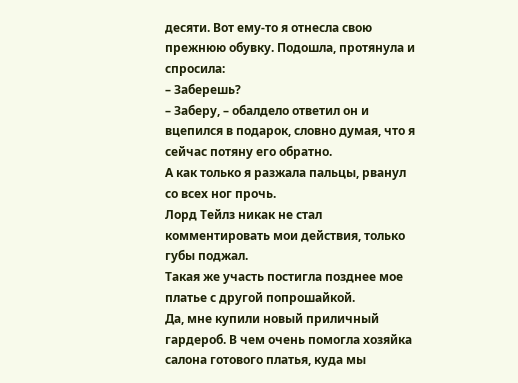десяти. Вот ему-то я отнесла свою прежнюю обувку. Подошла, протянула и спросила:
– Заберешь?
– Заберу, – обалдело ответил он и вцепился в подарок, словно думая, что я сейчас потяну его обратно.
А как только я разжала пальцы, рванул со всех ног прочь.
Лорд Тейлз никак не стал комментировать мои действия, только губы поджал.
Такая же участь постигла позднее мое платье с другой попрошайкой.
Да, мне купили новый приличный гардероб. В чем очень помогла хозяйка салона готового платья, куда мы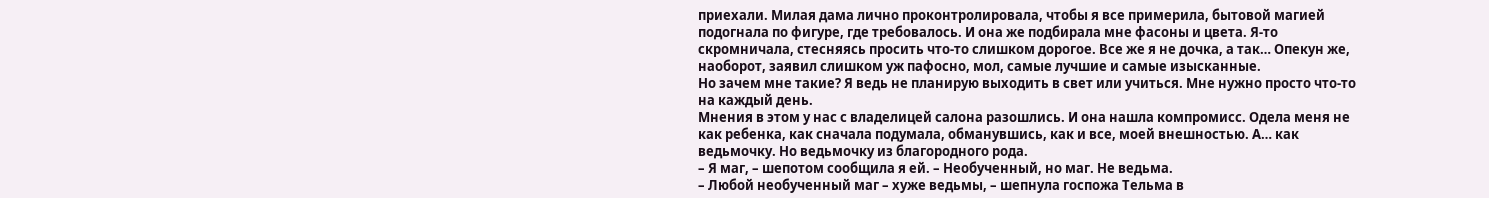приехали. Милая дама лично проконтролировала, чтобы я все примерила, бытовой магией подогнала по фигуре, где требовалось. И она же подбирала мне фасоны и цвета. Я-то скромничала, стесняясь просить что-то слишком дорогое. Все же я не дочка, а так… Опекун же, наоборот, заявил слишком уж пафосно, мол, самые лучшие и самые изысканные.
Но зачем мне такие? Я ведь не планирую выходить в свет или учиться. Мне нужно просто что-то на каждый день.
Мнения в этом у нас с владелицей салона разошлись. И она нашла компромисс. Одела меня не как ребенка, как сначала подумала, обманувшись, как и все, моей внешностью. А… как ведьмочку. Но ведьмочку из благородного рода.
– Я маг, – шепотом сообщила я ей. – Необученный, но маг. Не ведьма.
– Любой необученный маг – хуже ведьмы, – шепнула госпожа Тельма в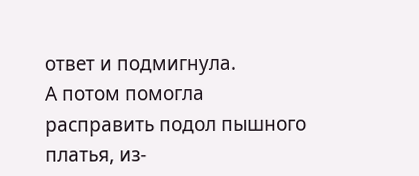ответ и подмигнула.
А потом помогла расправить подол пышного платья, из-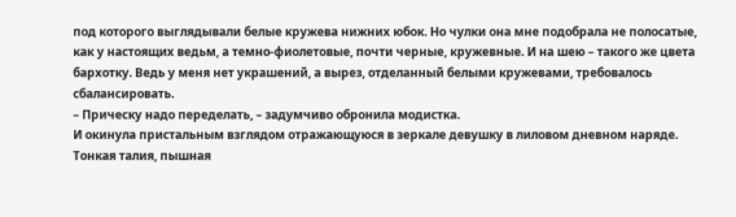под которого выглядывали белые кружева нижних юбок. Но чулки она мне подобрала не полосатые, как у настоящих ведьм, а темно-фиолетовые, почти черные, кружевные. И на шею – такого же цвета бархотку. Ведь у меня нет украшений, а вырез, отделанный белыми кружевами, требовалось сбалансировать.
– Прическу надо переделать, – задумчиво обронила модистка.
И окинула пристальным взглядом отражающуюся в зеркале девушку в лиловом дневном наряде. Тонкая талия, пышная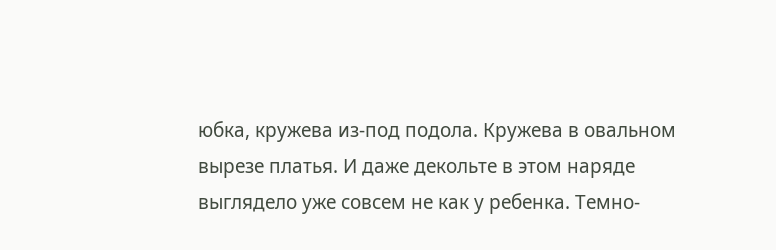юбка, кружева из-под подола. Кружева в овальном вырезе платья. И даже декольте в этом наряде выглядело уже совсем не как у ребенка. Темно-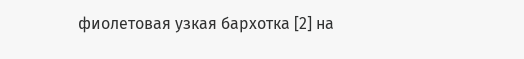фиолетовая узкая бархотка [2] на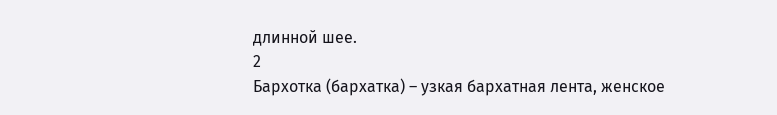длинной шее.
2
Бархотка (бархатка) – узкая бархатная лента, женское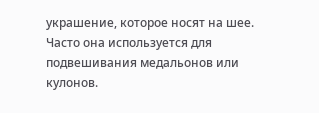украшение, которое носят на шее. Часто она используется для подвешивания медальонов или кулонов.